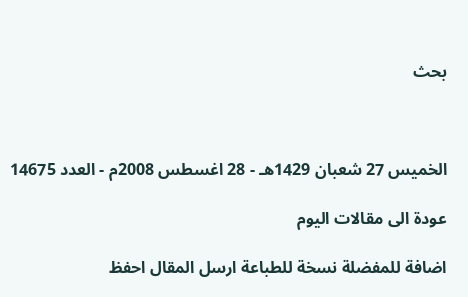بحث



الخميس 27 شعبان 1429هـ - 28 اغسطس 2008م - العدد 14675

عودة الى مقالات اليوم

اضافة للمفضلة نسخة للطباعة ارسل المقال احفظ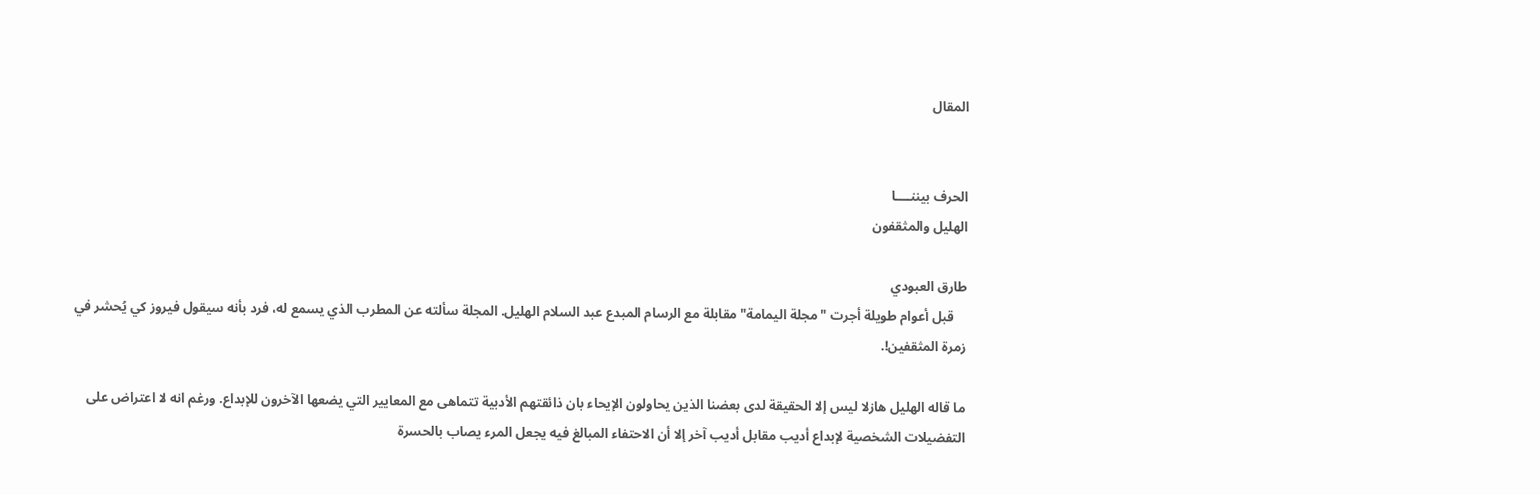المقال


الحرف بيننــــا
الهليل والمثقفون

طارق العبودي
    قبل أعوام طويلة أجرت "مجلة اليمامة" مقابلة مع الرسام المبدع عبد السلام الهليل. المجلة سألته عن المطرب الذي يسمع له، فرد بأنه سيقول فيروز كي يُحشر في زمرة المثقفين!.

ما قاله الهليل هازلا ليس إلا الحقيقة لدى بعضنا الذين يحاولون الإيحاء بان ذائقتهم الأدبية تتماهى مع المعايير التي يضعها الآخرون للإبداع. ورغم انه لا اعتراض على التفضيلات الشخصية لإبداع أديب مقابل أديب آخر إلا أن الاحتفاء المبالغ فيه يجعل المرء يصاب بالحسرة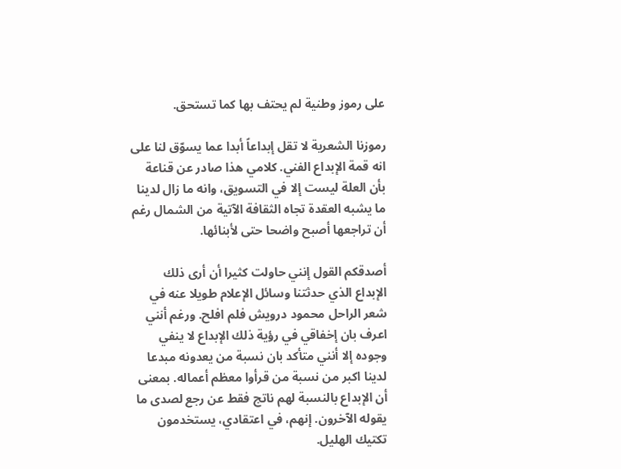على رموز وطنية لم يحتف بها كما تستحق.

رموزنا الشعرية لا تقل إبداعاً أبدا عما يسوّق لنا على انه قمة الإبداع الفني. كلامي هذا صادر عن قناعة بأن العلة ليست إلا في التسويق، وانه ما زال لدينا ما يشبه العقدة تجاه الثقافة الآتية من الشمال رغم أن تراجعها أصبح واضحا حتى لأبنائها.

أصدقكم القول إنني حاولت كثيرا أن أرى ذلك الإبداع الذي حدثتنا وسائل الإعلام طويلا عنه في شعر الراحل محمود درويش فلم افلح. ورغم أنني اعرف بان إخفاقي في رؤية ذلك الإبداع لا ينفي وجوده إلا أنني متأكد بان نسبة من يعدونه مبدعا لدينا اكبر من نسبة من قرأوا معظم أعماله. بمعنى أن الإبداع بالنسبة لهم ناتج فقط عن رجع لصدى ما يقوله الآخرون. إنهم، في اعتقادي، يستخدمون تكتيك الهليل.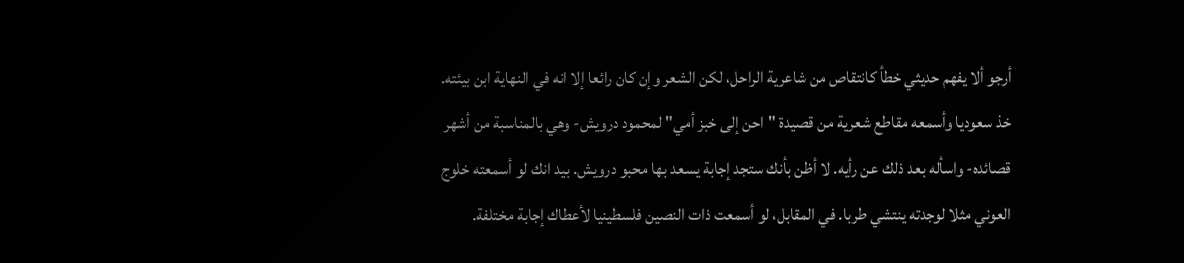أرجو ألا يفهم حديثي خطأ كانتقاص من شاعرية الراحل، لكن الشعر وإن كان رائعا إلا انه في النهاية ابن بيئته. خذ سعوديا وأسمعه مقاطع شعرية من قصيدة "احن إلى خبز أمي" لمحمود درويش- وهي بالمناسبة من أشهر قصائده- واسأله بعد ذلك عن رأيه. لا أظن بأنك ستجد إجابة يسعد بها محبو درويش. بيد انك لو أسمعته خلوج العوني مثلا لوجدته ينتشي طربا. في المقابل، لو أسمعت ذات النصين فلسطينيا لأعطاك إجابة مختلفة.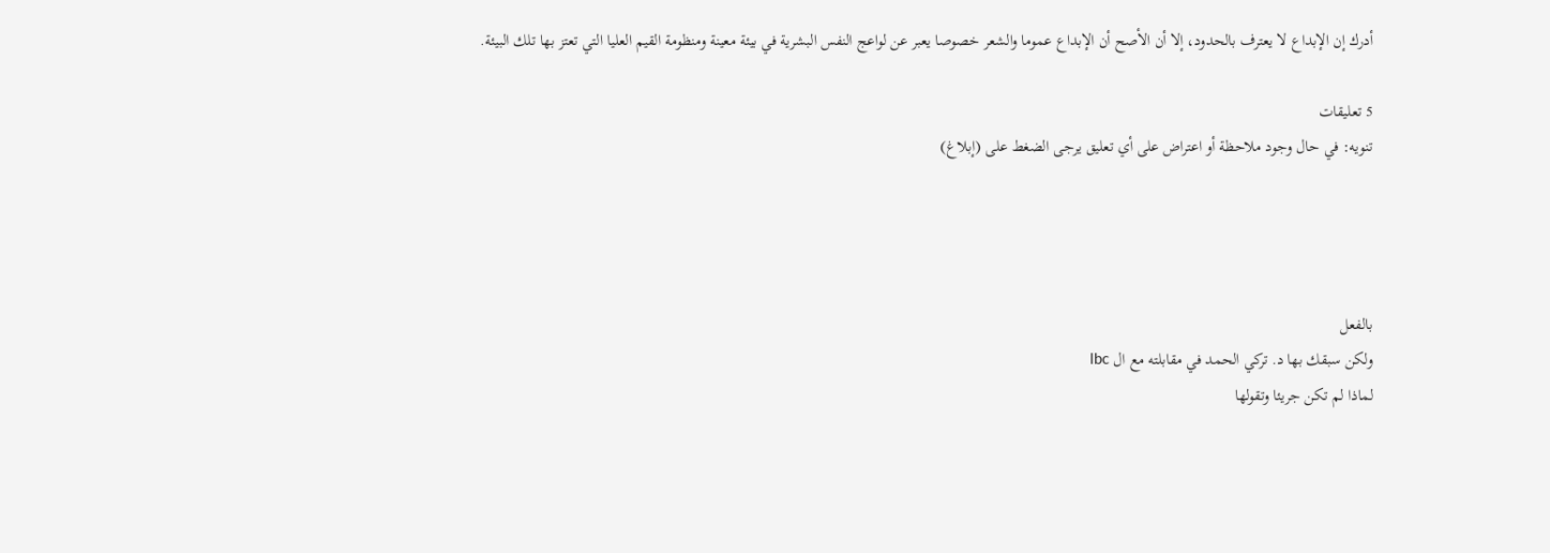أدرك إن الإبداع لا يعترف بالحدود، إلا أن الأصح أن الإبداع عموما والشعر خصوصا يعبر عن لواعج النفس البشرية في بيئة معينة ومنظومة القيم العليا التي تعتز بها تلك البيئة.

5 تعليقات
تنويه: في حال وجود ملاحظة أو اعتراض على أي تعليق يرجى الضغط على (إبلاغ)




بالفعل
ولكن سبقك بها د. تركي الحمد في مقابلته مع ال lbc
لماذا لم تكن جريئا وتقولها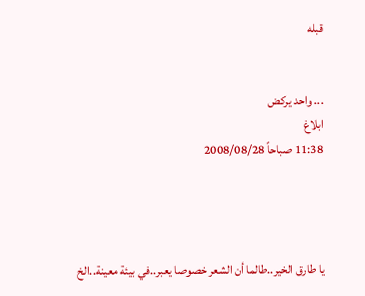قبله


... واحد يركض
ابلاغ
11:38 صباحاً 2008/08/28




يا طارق الخير..طالما أن الشعر خصوصا يعبر..في بيئة معينة..الخ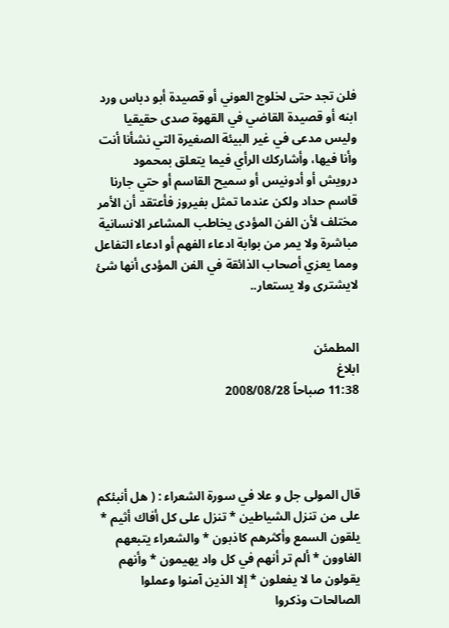فلن تجد حتى لخلوج العوني أو قصيدة أبو دباس ورد ابنه أو قصيدة القاضي في القهوة صدى حقيقيا وليس مدعى في غير البيئة الصغيرة التي نشأنا أنت وأنا فيها، وأشاركك الرأي فيما يتعلق بمحمود درويش أو أدونيس أو سميح القاسم أو حتي جارنا قاسم حداد ولكن عندما تمثل بفيروز فأعتقد أن الأمر مختلف لأن الفن المؤدى يخاطب المشاعر الانسانية مباشرة ولا يمر من بوابة ادعاء الفهم أو ادعاء التفاعل ومما يعزي أصحاب الذائقة في الفن المؤدى أنها شئ لايشترى ولا يستعار..


المطمئن
ابلاغ
11:38 صباحاً 2008/08/28




قال المولى جل و علا في سورة الشعراء : ( هل أنبئكم على من تنزل الشياطين * تنزل على كل أفاك أثيم * يلقون السمع وأكثرهم كاذبون * والشعراء يتبعهم الغاوون * ألم تر أنهم في كل واد يهيمون * وأنهم يقولون ما لا يفعلون * إلا الذين آمنوا وعملوا الصالحات وذكروا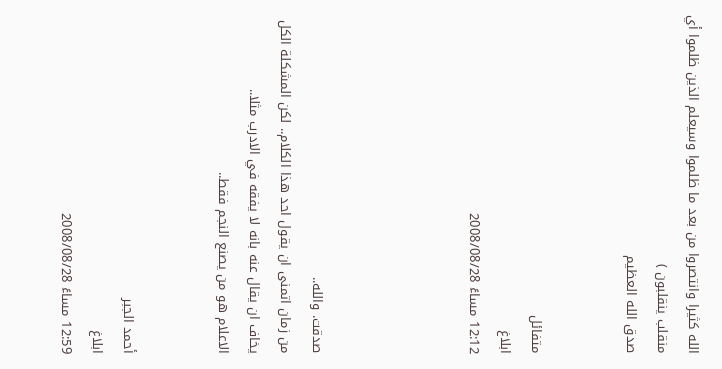الله كثيرا وانتصروا من بعد ما ظلموا وسيعلم الذين ظلموا أي منقلب ينقلبون )
صدق الله العظيم


متفائل
ابلاغ
12:12 مساءً 2008/08/28




صدقت. والله..
من زمان اتمنى ان يقول احد هذا الكلام.. لكن المشكلة الكل يخاف ان يقال عنه بانه لا يفقه في الادرب مثلا..
الاعلام هو من يصنع النجم فقط..


أحمد الجبر
ابلاغ
12:59 مساءً 2008/08/28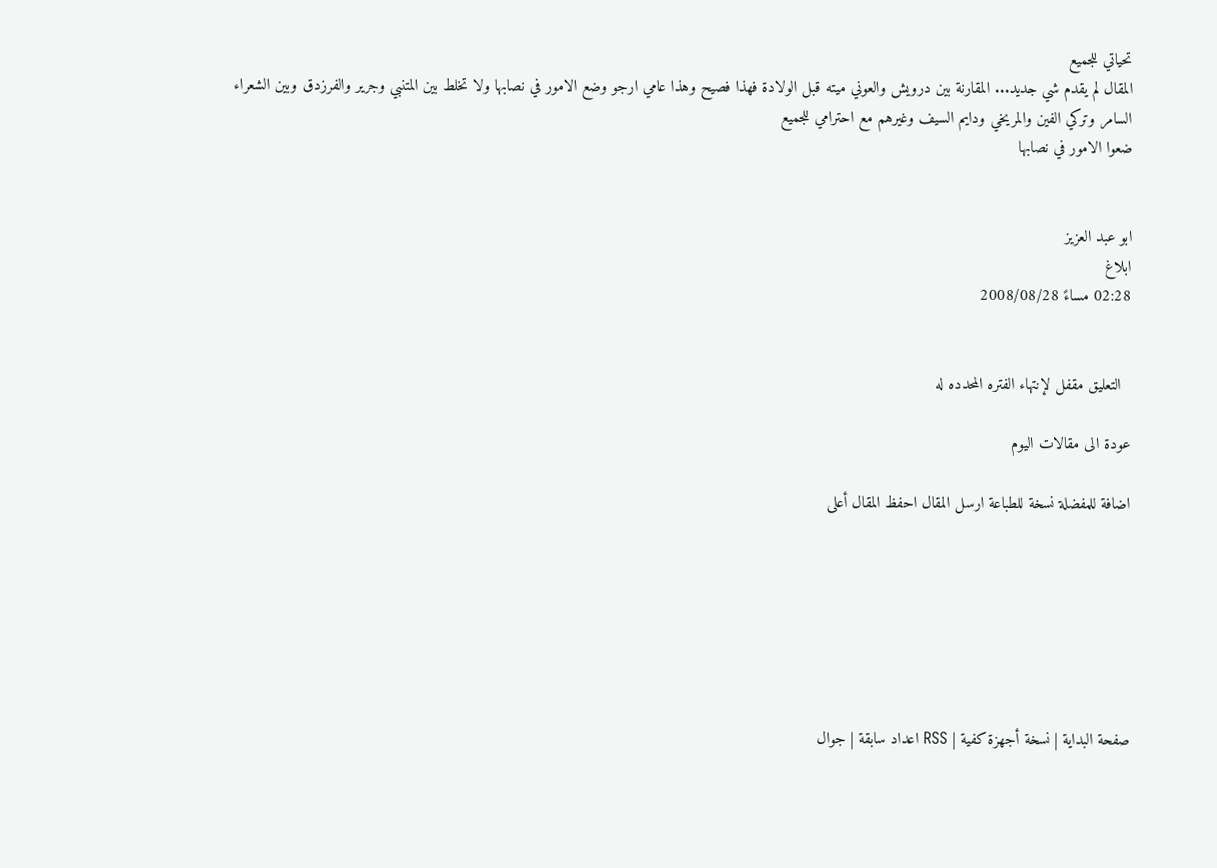تحياتي للجميع
المقال لم يقدم شي جديد... المقارنة بين درويش والعوني ميته قبل الولادة فهذا فصيح وهذا عامي ارجو وضع الامور في نصابها ولا تخلط بين المتنبي وجرير والفرزدق وبين الشعراء السامر وتركي الفين والمريخي ودايم السيف وغيرهم مع احترامي للجميع
ضعوا الامور في نصابها


ابو عبد العزيز
ابلاغ
02:28 مساءً 2008/08/28


  التعليق مقفل لإنتهاء الفتره المحدده له

عودة الى مقالات اليوم

اضافة للمفضلة نسخة للطباعة ارسل المقال احفظ المقال أعلى







صفحة البداية | نسخة أجهزة كفية | RSS اعداد سابقة | جوال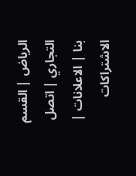الرياض | القسم التجاري | اتصل بنا | الاعلانات | الاشتراكات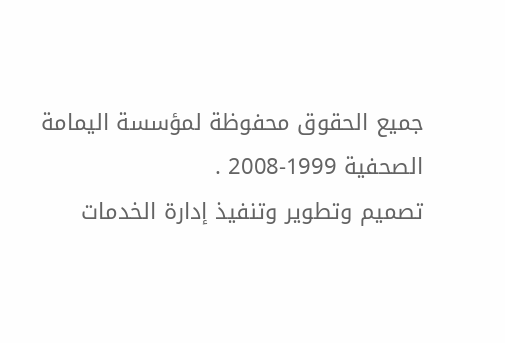جميع الحقوق محفوظة لمؤسسة اليمامة الصحفية 1999-2008 .
تصميم وتطوير وتنفيذ إدارة الخدمات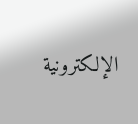الإلكترونية